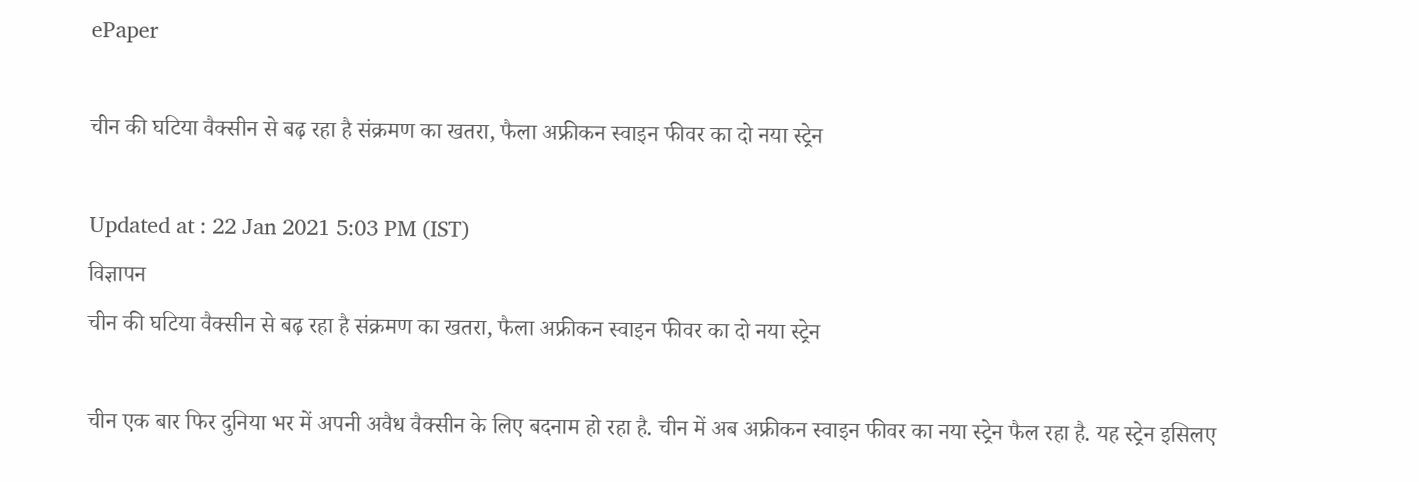ePaper

चीन की घटिया वैक्सीन से बढ़ रहा है संक्रमण का खतरा, फैला अफ्रीकन स्वाइन फीवर का दो नया स्ट्रेन

Updated at : 22 Jan 2021 5:03 PM (IST)
विज्ञापन
चीन की घटिया वैक्सीन से बढ़ रहा है संक्रमण का खतरा, फैला अफ्रीकन स्वाइन फीवर का दो नया स्ट्रेन

चीन एक बार फिर दुनिया भर में अपनी अवैध वैक्सीन के लिए बदनाम हो रहा है. चीन में अब अफ्रीकन स्वाइन फीवर का नया स्ट्रेन फैल रहा है. यह स्ट्रेन इसिलए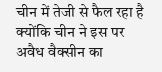चीन में तेजी से फैल रहा है क्योंकि चीन ने इस पर अवैध वैक्सीन का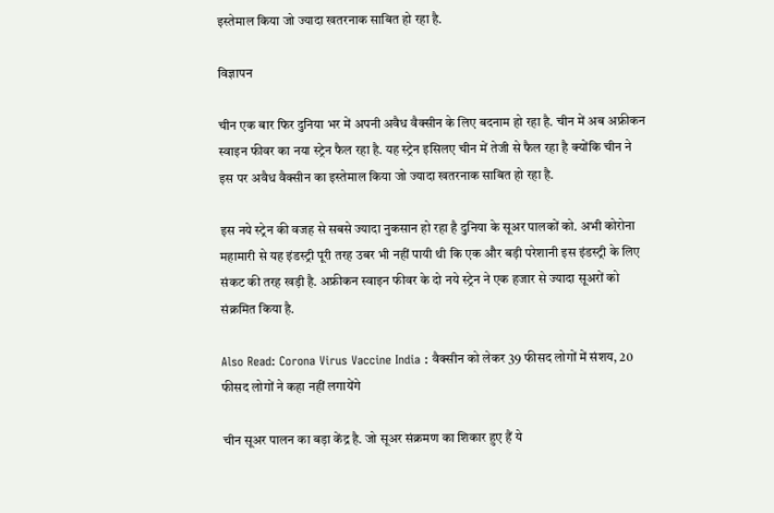इस्तेमाल किया जो ज्यादा खतरनाक साबित हो रहा है.

विज्ञापन

चीन एक बार फिर दुनिया भर में अपनी अवैध वैक्सीन के लिए बदनाम हो रहा है. चीन में अब अफ्रीकन स्वाइन फीवर का नया स्ट्रेन फैल रहा है. यह स्ट्रेन इसिलए चीन में तेजी से फैल रहा है क्योंकि चीन ने इस पर अवैध वैक्सीन का इस्तेमाल किया जो ज्यादा खतरनाक साबित हो रहा है.

इस नये स्ट्रेन की वजह से सबसे ज्यादा नुकसान हो रहा है दुनिया के सूअर पालकों को. अभी कोरोना महामारी से यह इंडस्ट्री पूरी तरह उबर भी नहीं पायी थी कि एक और बड़ी परेशानी इस इंडस्ट्री के लिए संकट की तरह खड़ी है. अफ्रीकन स्वाइन फीवर के दो नये स्ट्रेन ने एक हजार से ज्यादा सूअरों को संक्रमित किया है.

Also Read: Corona Virus Vaccine India : वैक्सीन को लेकर 39 फीसद लोगों में संशय, 20 फीसद लोगों ने कहा नहीं लगायेंगे

चीन सूअर पालन का बड़ा केंद्र है. जो सूअर संक्रमण का शिकार हुए हैं ये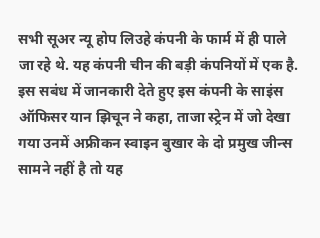सभी सूअर न्यू होप लिउहे कंपनी के फार्म में ही पाले जा रहे थे. यह कंपनी चीन की बड़ी कंपनियों में एक है. इस सबंध में जानकारी देते हुए इस कंपनी के साइंस ऑफिसर यान झिचून ने कहा, ताजा स्ट्रेन में जो देखा गया उनमें अफ्रीकन स्वाइन बुखार के दो प्रमुख जीन्स सामने नहीं है तो यह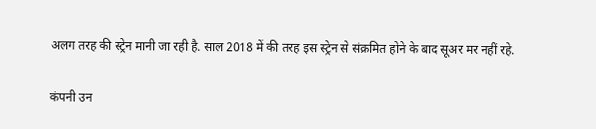अलग तरह की स्ट्रेन मानी जा रही है. साल 2018 में की तरह इस स्ट्रेन से संक्रमित होने के बाद सूअर मर नहीं रहे.

कंपनी उन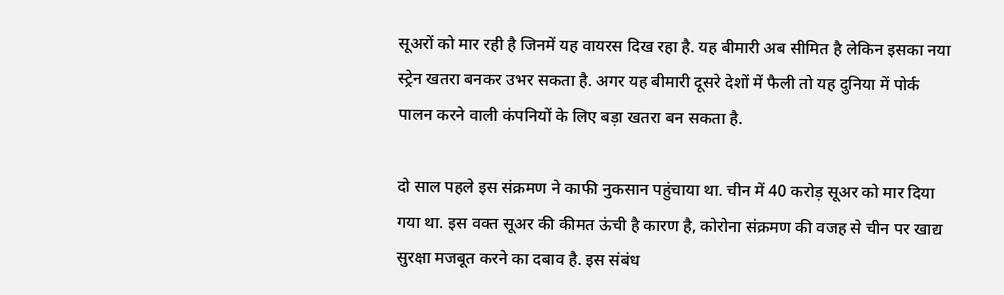सूअरों को मार रही है जिनमें यह वायरस दिख रहा है. यह बीमारी अब सीमित है लेकिन इसका नया स्ट्रेन खतरा बनकर उभर सकता है. अगर यह बीमारी दूसरे देशों में फैली तो यह दुनिया में पोर्क पालन करने वाली कंपनियों के लिए बड़ा खतरा बन सकता है.

दो साल पहले इस संक्रमण ने काफी नुकसान पहुंचाया था. चीन में 40 करोड़ सूअर को मार दिया गया था. इस वक्त सूअर की कीमत ऊंची है कारण है, कोरोना संक्रमण की वजह से चीन पर खाद्य सुरक्षा मजबूत करने का दबाव है. इस संबंध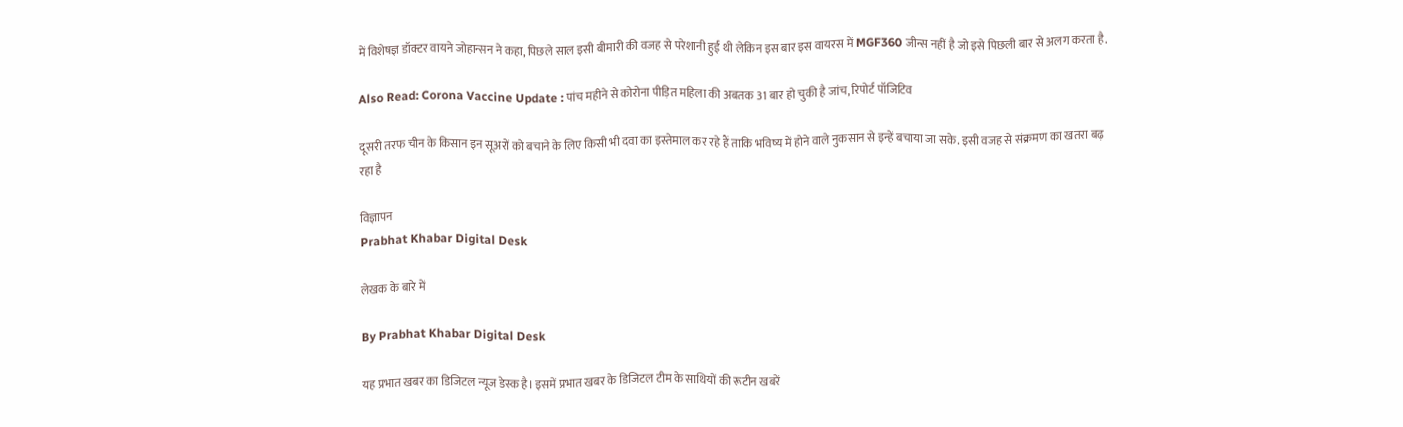में विशेषज्ञ डॉक्टर वायने जोहान्सन ने कहा, पिछले साल इसी बीमारी की वजह से परेशानी हुई थी लेकिन इस बार इस वायरस में MGF360 जीन्‍स नहीं है जो इसे पिछली बार से अलग करता है.

Also Read: Corona Vaccine Update : पांच महीने से कोरोना पीड़ित महिला की अबतक 31 बार हो चुकी है जांच, रिपोर्ट पॉजिटिव

दूसरी तरफ चीन के किसान इन सूअरों को बचाने के लिए किसी भी दवा का इस्तेमाल कर रहे हैं ताकि भविष्य में होने वाले नुकसान से इन्हें बचाया जा सके. इसी वजह से संक्रमण का खतरा बढ़ रहा है

विज्ञापन
Prabhat Khabar Digital Desk

लेखक के बारे में

By Prabhat Khabar Digital Desk

यह प्रभात खबर का डिजिटल न्यूज डेस्क है। इसमें प्रभात खबर के डिजिटल टीम के साथियों की रूटीन खबरें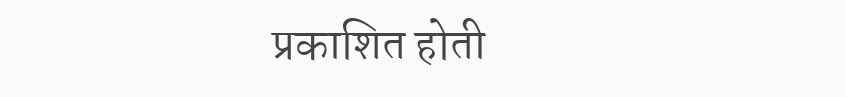प्रकाशित होती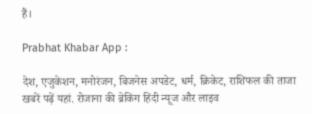हैं।

Prabhat Khabar App :

देश, एजुकेशन, मनोरंजन, बिजनेस अपडेट, धर्म, क्रिकेट, राशिफल की ताजा खबरें पढ़ें यहां. रोजाना की ब्रेकिंग हिंदी न्यूज और लाइव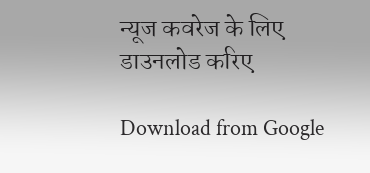न्यूज कवरेज के लिए डाउनलोड करिए

Download from Google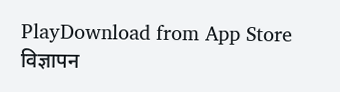PlayDownload from App Store
विज्ञापन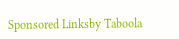Sponsored Linksby Taboola